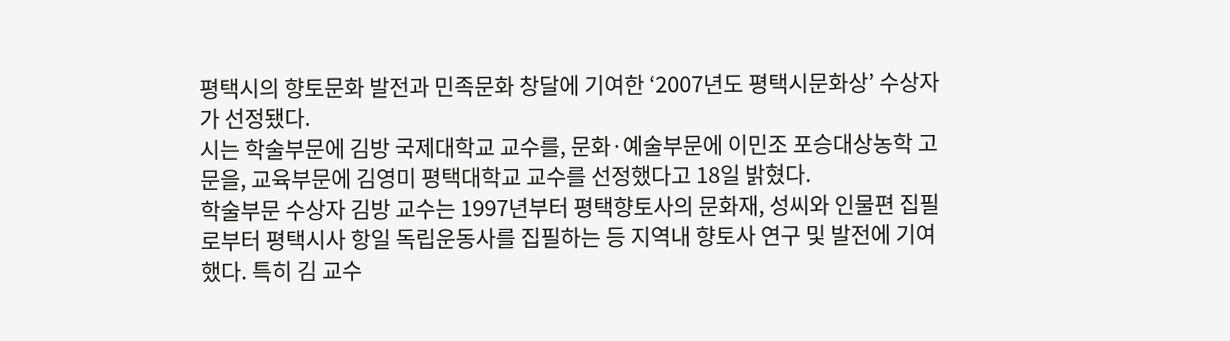평택시의 향토문화 발전과 민족문화 창달에 기여한 ‘2007년도 평택시문화상’ 수상자가 선정됐다.
시는 학술부문에 김방 국제대학교 교수를, 문화·예술부문에 이민조 포승대상농학 고문을, 교육부문에 김영미 평택대학교 교수를 선정했다고 18일 밝혔다.
학술부문 수상자 김방 교수는 1997년부터 평택향토사의 문화재, 성씨와 인물편 집필로부터 평택시사 항일 독립운동사를 집필하는 등 지역내 향토사 연구 및 발전에 기여했다. 특히 김 교수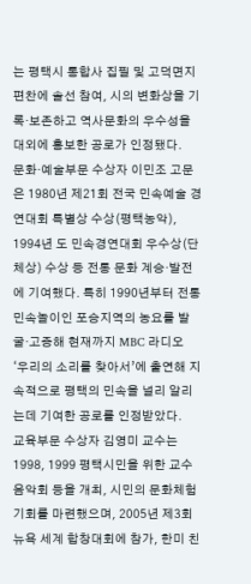는 평택시 통합사 집필 및 고덕면지 편찬에 솔선 참여, 시의 변화상을 기록·보존하고 역사문화의 우수성을 대외에 홍보한 공로가 인정됐다.
문화·예술부문 수상자 이민조 고문은 1980년 제21회 전국 민속예술 경연대회 특별상 수상(평택농악), 1994년 도 민속경연대회 우수상(단체상) 수상 등 전통 문화 계승·발전에 기여했다. 특히 1990년부터 전통민속놀이인 포승지역의 농요를 발굴·고증해 현재까지 MBC 라디오 ‘우리의 소리를 찾아서’에 출연해 지속적으로 평택의 민속을 널리 알리는데 기여한 공로를 인정받았다.
교육부문 수상자 김영미 교수는 1998, 1999 평택시민을 위한 교수음악회 등을 개최, 시민의 문화체험 기회를 마련했으며, 2005년 제3회 뉴욕 세계 합창대회에 참가, 한미 친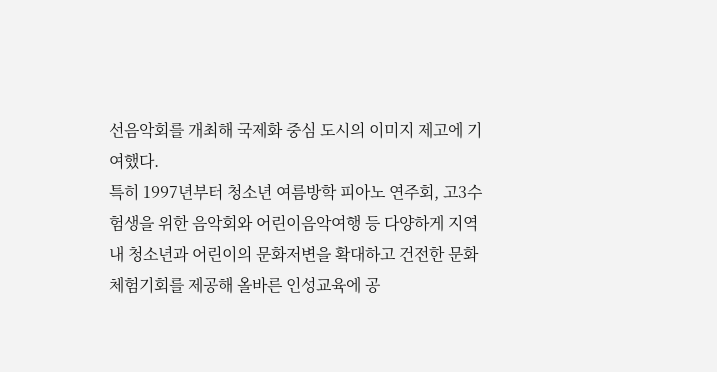선음악회를 개최해 국제화 중심 도시의 이미지 제고에 기여했다.
특히 1997년부터 청소년 여름방학 피아노 연주회, 고3수험생을 위한 음악회와 어린이음악여행 등 다양하게 지역내 청소년과 어린이의 문화저변을 확대하고 건전한 문화체험기회를 제공해 올바른 인성교육에 공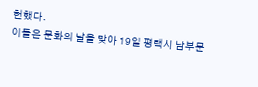헌했다.
이들은 문화의 날을 맞아 19일 평택시 남부문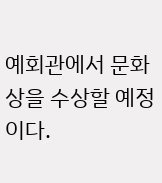예회관에서 문화상을 수상할 예정이다.